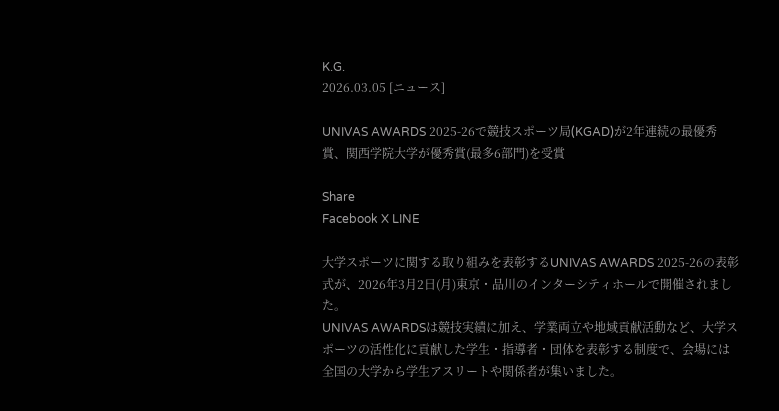K.G.
2026.03.05 [ニュース]

UNIVAS AWARDS 2025-26で競技スポーツ局(KGAD)が2年連続の最優秀賞、関西学院大学が優秀賞(最多6部門)を受賞

Share
Facebook X LINE

大学スポーツに関する取り組みを表彰するUNIVAS AWARDS 2025-26の表彰式が、2026年3月2日(月)東京・品川のインターシティホールで開催されました。
UNIVAS AWARDSは競技実績に加え、学業両立や地域貢献活動など、大学スポーツの活性化に貢献した学生・指導者・団体を表彰する制度で、会場には全国の大学から学生アスリートや関係者が集いました。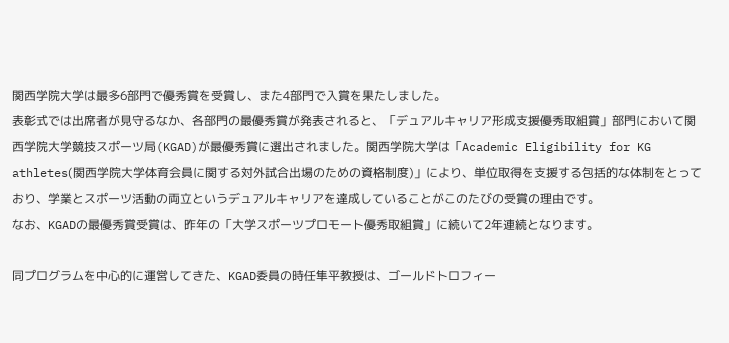関西学院大学は最多6部門で優秀賞を受賞し、また4部門で入賞を果たしました。
表彰式では出席者が見守るなか、各部門の最優秀賞が発表されると、「デュアルキャリア形成支援優秀取組賞」部門において関西学院大学競技スポーツ局(KGAD)が最優秀賞に選出されました。関西学院大学は「Academic Eligibility for KG athletes(関西学院大学体育会員に関する対外試合出場のための資格制度)」により、単位取得を支援する包括的な体制をとっており、学業とスポーツ活動の両立というデュアルキャリアを達成していることがこのたびの受賞の理由です。
なお、KGADの最優秀賞受賞は、昨年の「大学スポーツプロモート優秀取組賞」に続いて2年連続となります。

同プログラムを中心的に運営してきた、KGAD委員の時任隼平教授は、ゴールドトロフィー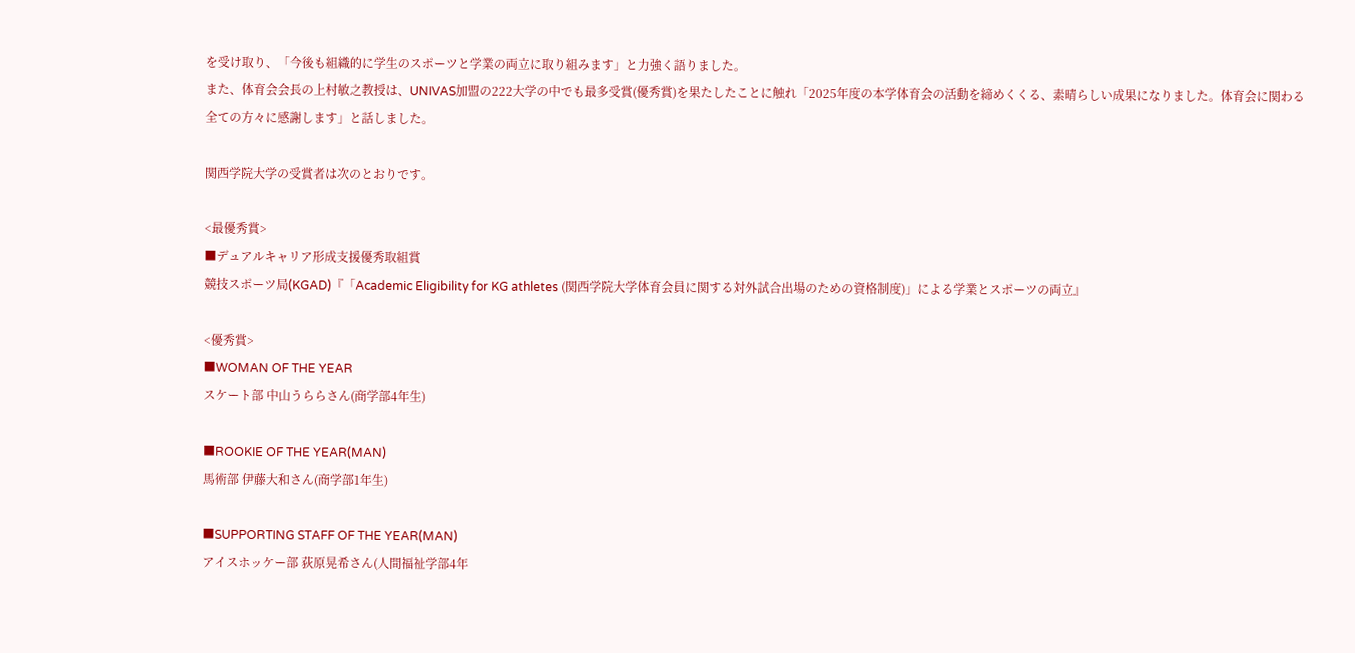を受け取り、「今後も組織的に学生のスポーツと学業の両立に取り組みます」と力強く語りました。
また、体育会会長の上村敏之教授は、UNIVAS加盟の222大学の中でも最多受賞(優秀賞)を果たしたことに触れ「2025年度の本学体育会の活動を締めくくる、素晴らしい成果になりました。体育会に関わる全ての方々に感謝します」と話しました。

関西学院大学の受賞者は次のとおりです。

<最優秀賞>
■デュアルキャリア形成支援優秀取組賞
競技スポーツ局(KGAD)『「Academic Eligibility for KG athletes (関西学院大学体育会員に関する対外試合出場のための資格制度)」による学業とスポーツの両立』

<優秀賞>
■WOMAN OF THE YEAR
スケート部 中山うららさん(商学部4年生)

■ROOKIE OF THE YEAR(MAN)
馬術部 伊藤大和さん(商学部1年生)

■SUPPORTING STAFF OF THE YEAR(MAN)
アイスホッケー部 荻原晃希さん(人間福祉学部4年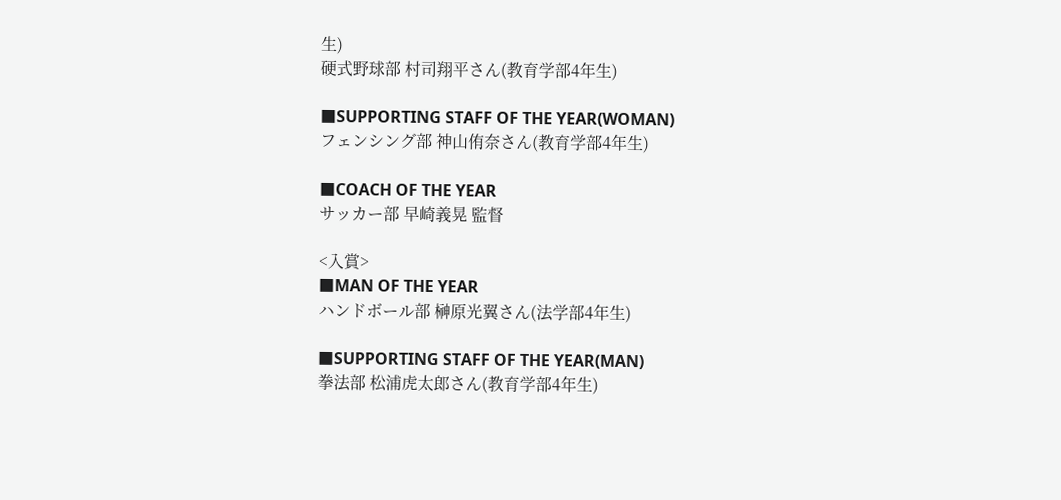生)
硬式野球部 村司翔平さん(教育学部4年生)

■SUPPORTING STAFF OF THE YEAR(WOMAN)
フェンシング部 神山侑奈さん(教育学部4年生)

■COACH OF THE YEAR
サッカー部 早崎義晃 監督

<入賞>
■MAN OF THE YEAR
ハンドボール部 榊原光翼さん(法学部4年生)

■SUPPORTING STAFF OF THE YEAR(MAN)
拳法部 松浦虎太郎さん(教育学部4年生)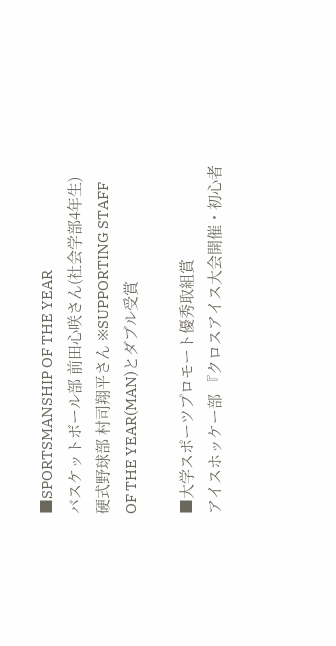■SPORTSMANSHIP OF THE YEAR
バスケットボール部 前田心咲さん(社会学部4年生)
硬式野球部 村司翔平さん ※SUPPORTING STAFF OF THE YEAR(MAN)とダブル受賞

■大学スポーツプロモート優秀取組賞
アイスホッケー部 『クロスアイス大会開催・初心者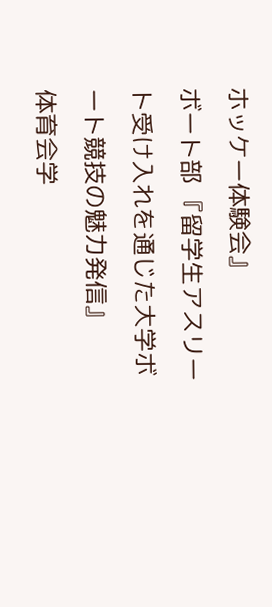ホッケー体験会』
ボート部 『留学生アスリート受け入れを通じた大学ボート競技の魅力発信』
体育会学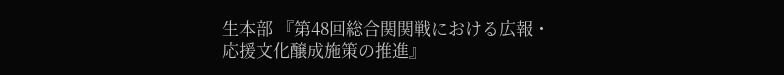生本部 『第48回総合関関戦における広報・応援文化醸成施策の推進』